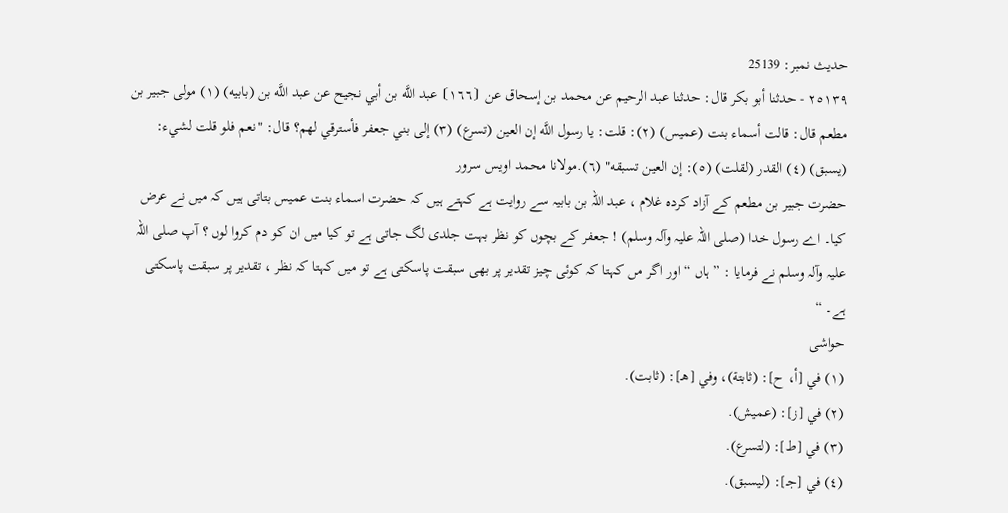حدیث نمبر: 25139
٢٥١٣٩ - حدثنا أبو بكر قال: حدثنا عبد الرحيم عن محمد بن إسحاق عن ⦗١٦٦⦘ عبد اللَّه بن أبي نجيح عن عبد اللَّه بن (بابيه) (١) مولى جبير بن مطعم قال: قالت أسماء بنت (عميس) (٢): قلت: يا رسول اللَّه إن العين (تسرع) (٣) إلى بني جعفر فأسترقي لهم؟ قال: "نعم فلو قلت لشيء: (يسبق) (٤) القدر (لقلت) (٥): إن العين تسبقه" (٦).مولانا محمد اویس سرور
حضرت جبیر بن مطعم کے آزاد کردہ غلام ، عبد اللہ بن بابیہ سے روایت ہے کہتے ہیں کہ حضرت اسماء بنت عمیس بتاتی ہیں کہ میں نے عرض کیا۔ اے رسول خدا (صلی اللہ علیہ وآلہ وسلم) ! جعفر کے بچوں کو نظر بہت جلدی لگ جاتی ہے تو کیا میں ان کو دم کروا لوں ؟ آپ صلی اللہ علیہ وآلہ وسلم نے فرمایا : ” ہاں “ اور اگر مں کہتا کہ کوئی چیز تقدیر پر بھی سبقت پاسکتی ہے تو میں کہتا کہ نظر ، تقدیر پر سبقت پاسکتی ہے۔ “
حواشی
(١) في [أ، ح]: (ثابتة)، وفي [هـ]: (ثابت).
(٢) في [ز]: (عميش).
(٣) في [ط]: (لتسرع).
(٤) في [جـ]: (ليسبق).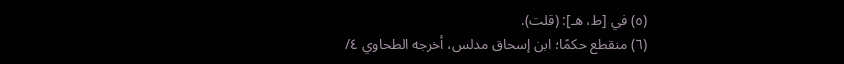(٥) في [ط، هـ]: (قلت).
(٦) منقطع حكمًا؛ ابن إسحاق مدلس، أخرجه الطحاوي ٤/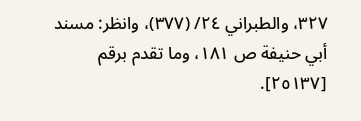٣٢٧، والطبراني ٢٤/ (٣٧٧)، وانظر: مسند أبي حنيفة ص ١٨١، وما تقدم برقم [٢٥١٣٧].